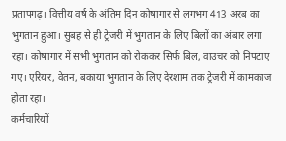प्रतापगढ़। वित्तीय वर्ष के अंतिम दिन कोषागार से लगभग 413 अरब का भुगतान हुआ। सुबह से ही ट्रेजरी में भुगतान के लिए बिलों का अंबार लगा रहा। कोषागार में सभी भुगतान को रोककर सिर्फ बिल, वाउचर को निपटाए गए। एरियर, वेतन, बकाया भुगतान के लिए देरशाम तक ट्रेजरी में कामकाज होता रहा।
कर्मचारियों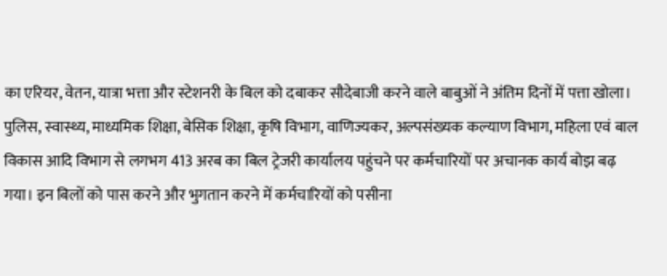का एरियर, वेतन, यात्रा भत्ता और स्टेशनरी के बिल को दबाकर सौदेबाजी करने वाले बाबुओं ने अंतिम दिनों में पत्ता खोला। पुलिस, स्वास्थ्य, माध्यमिक शिक्षा, बेसिक शिक्षा, कृषि विभाग, वाणिज्यकर, अल्पसंख्यक कल्याण विभाग, महिला एवं बाल विकास आदि विभाग से लगभग 413 अरब का बिल ट्रेजरी कार्यालय पहुंचने पर कर्मचारियों पर अचानक कार्य बोझ बढ़ गया। इन बिलों को पास करने और भुगतान करने में कर्मचारियों को पसीना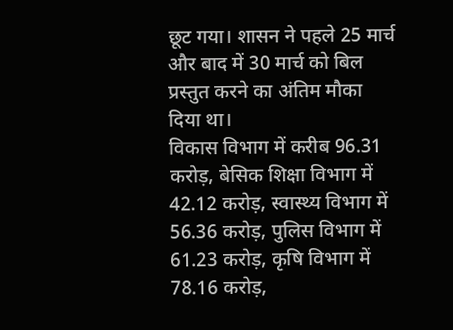छूट गया। शासन ने पहले 25 मार्च और बाद में 30 मार्च को बिल प्रस्तुत करने का अंतिम मौका दिया था।
विकास विभाग में करीब 96.31 करोड़, बेसिक शिक्षा विभाग में 42.12 करोड़, स्वास्थ्य विभाग में 56.36 करोड़, पुलिस विभाग में 61.23 करोड़, कृषि विभाग में 78.16 करोड़,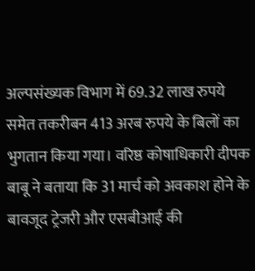अल्पसंख्यक विभाग में 69.32 लाख रुपये समेत तकरीबन 413 अरब रुपये के बिलों का भुगतान किया गया। वरिष्ठ कोषाधिकारी दीपक बाबू ने बताया कि 31 मार्च को अवकाश होने के बावजूद ट्रेजरी और एसबीआई की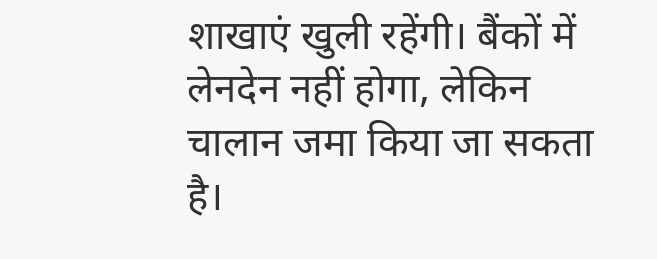शाखाएं खुली रहेंगी। बैंकों में लेनदेन नहीं होगा, लेकिन चालान जमा किया जा सकता है।